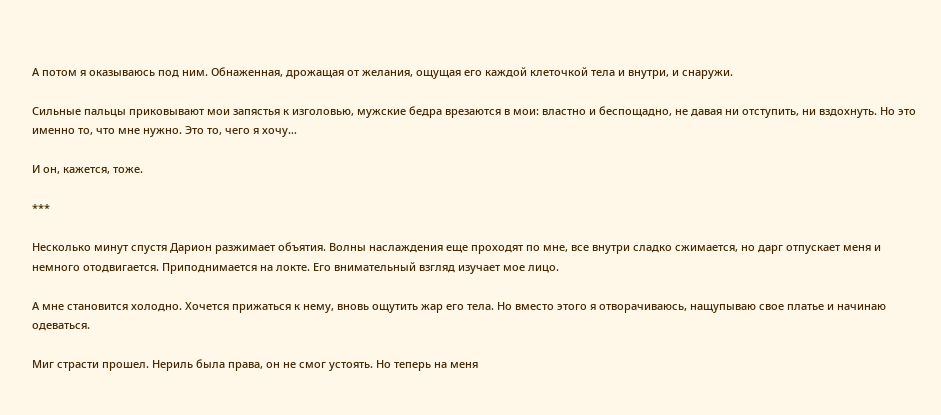А потом я оказываюсь под ним. Обнаженная, дрожащая от желания, ощущая его каждой клеточкой тела и внутри, и снаружи.

Сильные пальцы приковывают мои запястья к изголовью, мужские бедра врезаются в мои: властно и беспощадно, не давая ни отступить, ни вздохнуть. Но это именно то, что мне нужно. Это то, чего я хочу…

И он, кажется, тоже.

***

Несколько минут спустя Дарион разжимает объятия. Волны наслаждения еще проходят по мне, все внутри сладко сжимается, но дарг отпускает меня и немного отодвигается. Приподнимается на локте. Его внимательный взгляд изучает мое лицо.

А мне становится холодно. Хочется прижаться к нему, вновь ощутить жар его тела. Но вместо этого я отворачиваюсь, нащупываю свое платье и начинаю одеваться.

Миг страсти прошел. Нериль была права, он не смог устоять. Но теперь на меня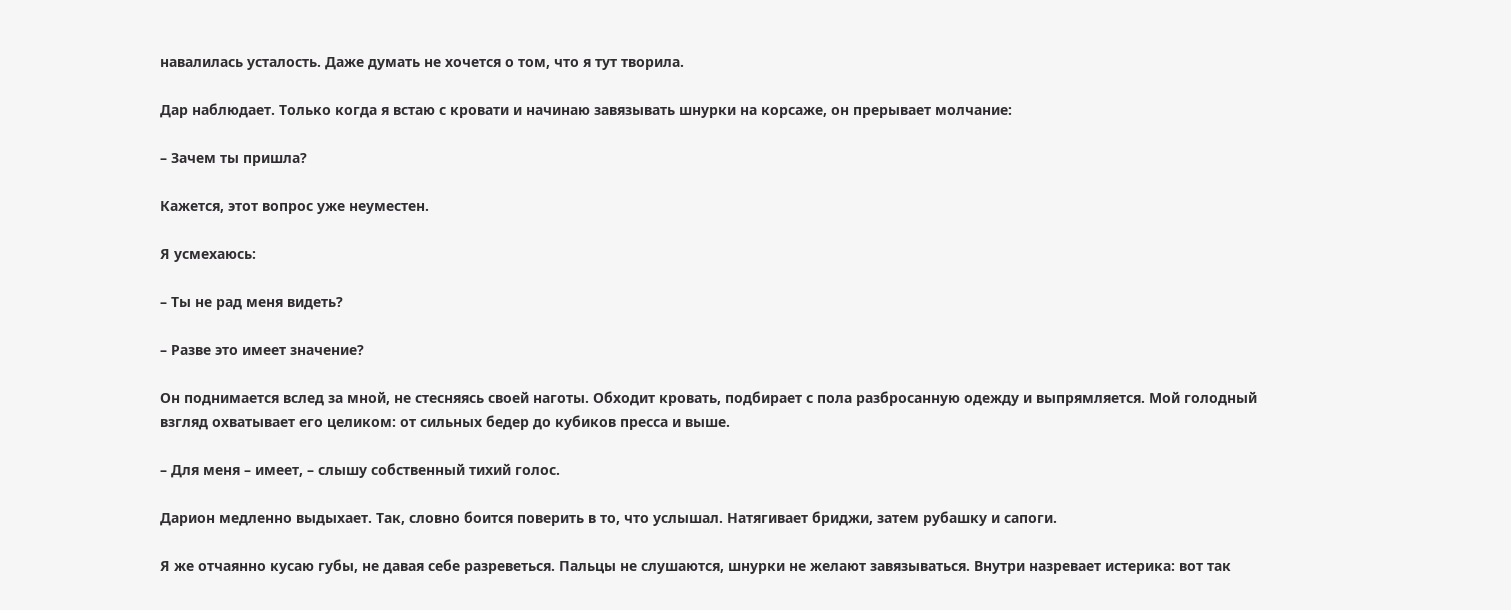навалилась усталость. Даже думать не хочется о том, что я тут творила.

Дар наблюдает. Только когда я встаю с кровати и начинаю завязывать шнурки на корсаже, он прерывает молчание:

– Зачем ты пришла?

Кажется, этот вопрос уже неуместен.

Я усмехаюсь:

– Ты не рад меня видеть?

– Разве это имеет значение?

Он поднимается вслед за мной, не стесняясь своей наготы. Обходит кровать, подбирает с пола разбросанную одежду и выпрямляется. Мой голодный взгляд охватывает его целиком: от сильных бедер до кубиков пресса и выше.

– Для меня – имеет, – слышу собственный тихий голос.

Дарион медленно выдыхает. Так, словно боится поверить в то, что услышал. Натягивает бриджи, затем рубашку и сапоги.

Я же отчаянно кусаю губы, не давая себе разреветься. Пальцы не слушаются, шнурки не желают завязываться. Внутри назревает истерика: вот так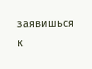заявишься к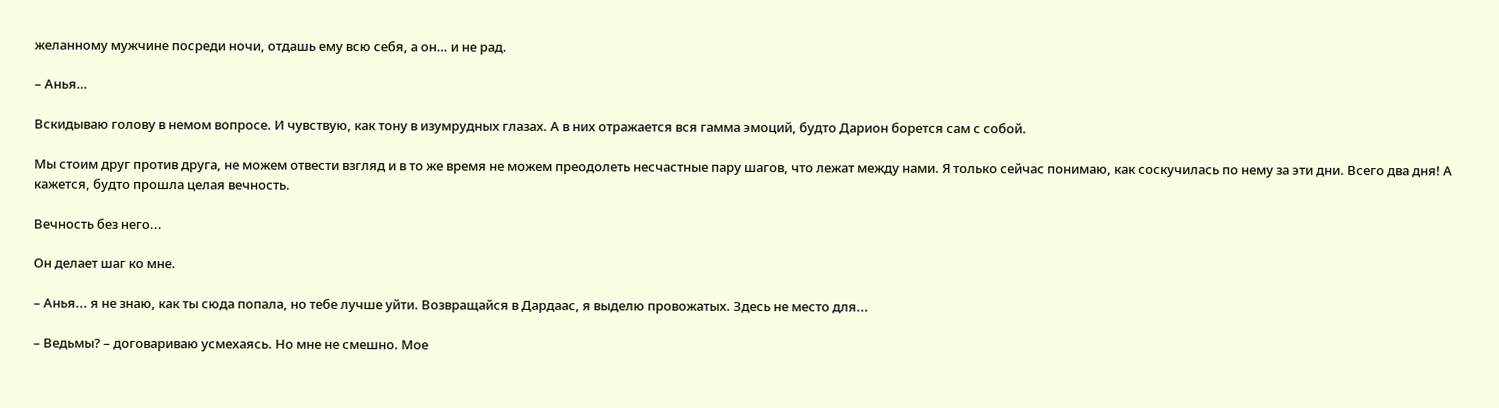желанному мужчине посреди ночи, отдашь ему всю себя, а он… и не рад.

– Анья…

Вскидываю голову в немом вопросе. И чувствую, как тону в изумрудных глазах. А в них отражается вся гамма эмоций, будто Дарион борется сам с собой.

Мы стоим друг против друга, не можем отвести взгляд и в то же время не можем преодолеть несчастные пару шагов, что лежат между нами. Я только сейчас понимаю, как соскучилась по нему за эти дни. Всего два дня! А кажется, будто прошла целая вечность.

Вечность без него...

Он делает шаг ко мне.

– Анья... я не знаю, как ты сюда попала, но тебе лучше уйти. Возвращайся в Дардаас, я выделю провожатых. Здесь не место для...

– Ведьмы? – договариваю усмехаясь. Но мне не смешно. Мое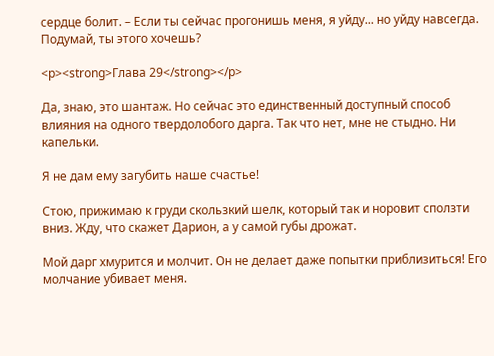сердце болит. – Если ты сейчас прогонишь меня, я уйду... но уйду навсегда. Подумай, ты этого хочешь?

<p><strong>Глава 29</strong></p>

Да, знаю, это шантаж. Но сейчас это единственный доступный способ влияния на одного твердолобого дарга. Так что нет, мне не стыдно. Ни капельки.

Я не дам ему загубить наше счастье!

Стою, прижимаю к груди скользкий шелк, который так и норовит сползти вниз. Жду, что скажет Дарион, а у самой губы дрожат.

Мой дарг хмурится и молчит. Он не делает даже попытки приблизиться! Его молчание убивает меня.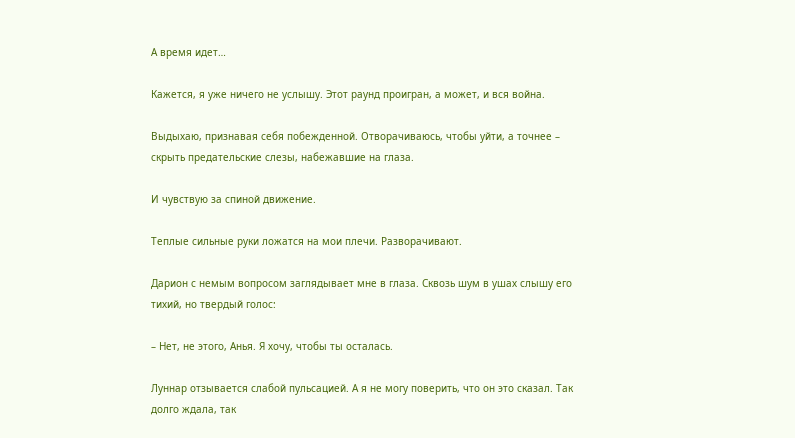А время идет…

Кажется, я уже ничего не услышу. Этот раунд проигран, а может, и вся война.

Выдыхаю, признавая себя побежденной. Отворачиваюсь, чтобы уйти, а точнее – скрыть предательские слезы, набежавшие на глаза.

И чувствую за спиной движение.

Теплые сильные руки ложатся на мои плечи. Разворачивают.

Дарион с немым вопросом заглядывает мне в глаза. Сквозь шум в ушах слышу его тихий, но твердый голос:

– Нет, не этого, Анья. Я хочу, чтобы ты осталась.

Луннар отзывается слабой пульсацией. А я не могу поверить, что он это сказал. Так долго ждала, так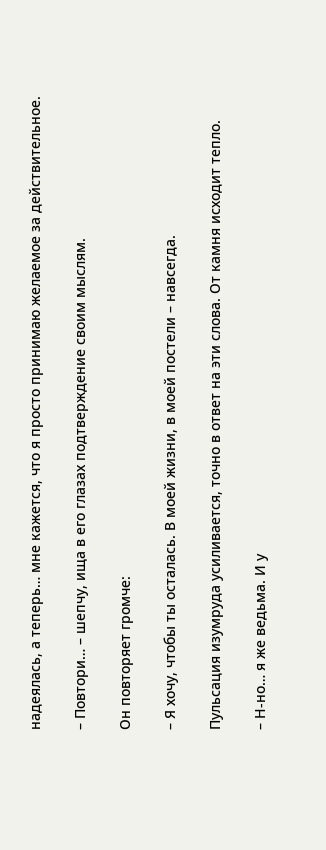надеялась, а теперь… мне кажется, что я просто принимаю желаемое за действительное.

– Повтори… – шепчу, ища в его глазах подтверждение своим мыслям.

Он повторяет громче:

– Я хочу, чтобы ты осталась. В моей жизни, в моей постели – навсегда.

Пульсация изумруда усиливается, точно в ответ на эти слова. От камня исходит тепло.

– Н-но… я же ведьма. И у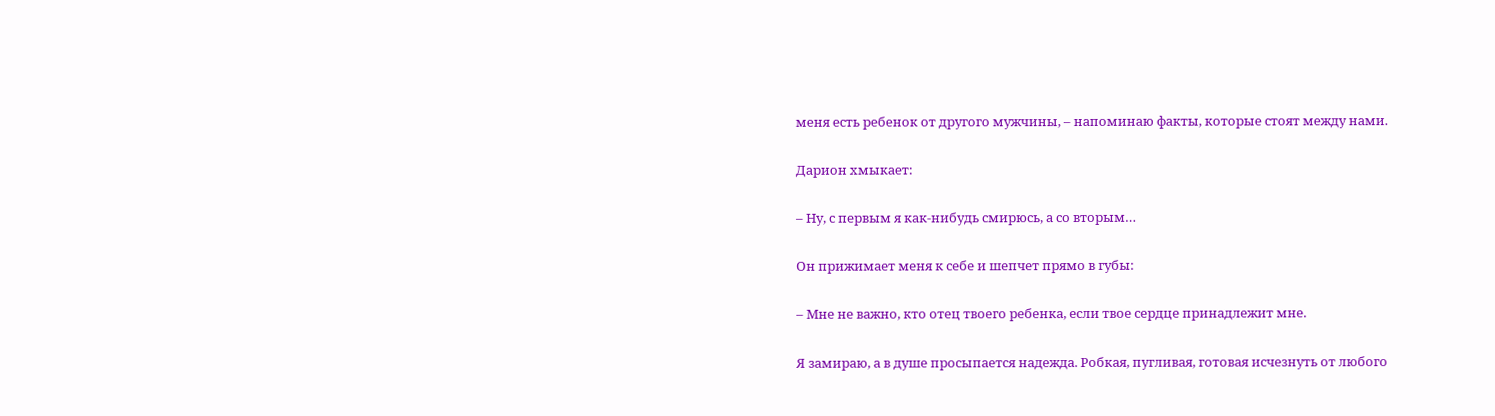меня есть ребенок от другого мужчины, – напоминаю факты, которые стоят между нами.

Дарион хмыкает:

– Ну, с первым я как-нибудь смирюсь, а со вторым…

Он прижимает меня к себе и шепчет прямо в губы:

– Мне не важно, кто отец твоего ребенка, если твое сердце принадлежит мне.

Я замираю, а в душе просыпается надежда. Робкая, пугливая, готовая исчезнуть от любого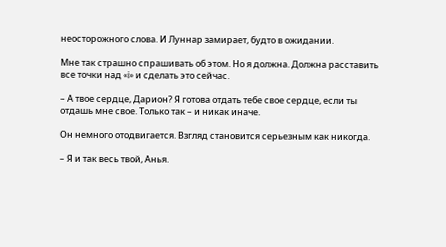неосторожного слова. И Луннар замирает, будто в ожидании.

Мне так страшно спрашивать об этом. Но я должна. Должна расставить все точки над «i» и сделать это сейчас.

– А твое сердце, Дарион? Я готова отдать тебе свое сердце, если ты отдашь мне свое. Только так – и никак иначе.

Он немного отодвигается. Взгляд становится серьезным как никогда.

– Я и так весь твой, Анья.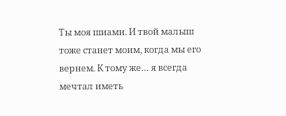Ты моя шиами. И твой малыш тоже станет моим, когда мы его вернем. К тому же… я всегда мечтал иметь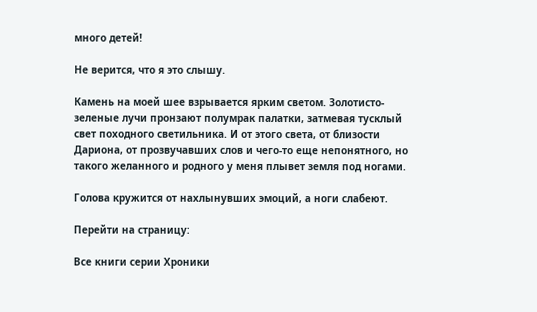много детей!

Не верится, что я это слышу.

Камень на моей шее взрывается ярким светом. Золотисто-зеленые лучи пронзают полумрак палатки, затмевая тусклый свет походного светильника. И от этого света, от близости Дариона, от прозвучавших слов и чего-то еще непонятного, но такого желанного и родного у меня плывет земля под ногами.

Голова кружится от нахлынувших эмоций, а ноги слабеют.

Перейти на страницу:

Все книги серии Хроники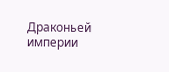Драконьей империи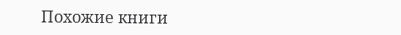Похожие книги